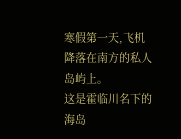寒假第一天,飞机降落在南方的私人岛屿上。
这是霍临川名下的海岛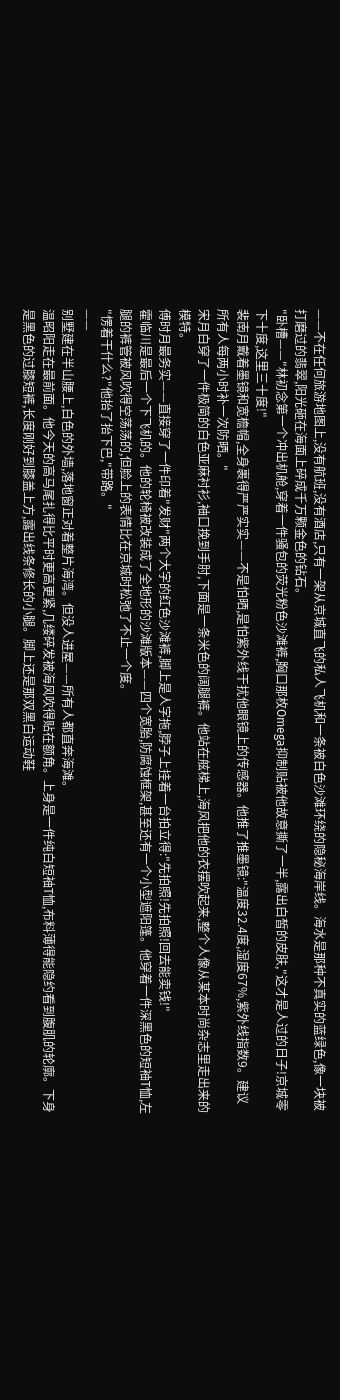——不在任何旅游地图上,没有航班,没有酒店,只有一架从京城直飞的私人飞机和一条被白色沙滩环绕的隐秘海岸线。海水是那种不真实的蓝绿色,像一块被打磨过的翡翠,阳光砸在海面上碎成千万颗金色的钻石。
"卧槽——"林初念第一个冲出机舱,穿着一件骚包的荧光粉色沙滩裤,胸口那枚Omega抑制贴被他故意撕了一半,露出白皙的皮肤,"这才是人过的日子!京城零下十度,这里三十度!"
裴南月戴着墨镜和宽檐帽,全身裹得严严实实——不是怕晒,是怕紫外线干扰他眼镜上的传感器。他推了推墨镜:"温度32.4度,湿度67%,紫外线指数9。建议所有人每两小时补一次防晒。"
宋月白穿了一件极简的白色亚麻衬衫,袖口挽到手肘,下面是一条米色的阔腿裤。他站在舷梯上,海风把他的衣摆吹起来,整个人像从某本时尚杂志里走出来的模特。
傅时月最务实——直接穿了一件印着"发财"两个大字的红色沙滩裤,脚上是人字拖,脖子上挂着一台拍立得:"先拍照!先拍照!回去能卖钱!"
霍临川是最后一个下飞机的。他的轮椅被改装成了全地形的沙滩版本——四个宽胎,防腐蚀框架,甚至还有一个小型遮阳篷。他穿着一件深黑色的短袖T恤,左腿的裤管被风吹得空荡荡的,但脸上的表情比在京城时松弛了不止一个度。
"愣着干什么?"他抬了抬下巴,"带路。"
——
别墅建在半山腰上,白色的外墙,落地窗正对着整片海湾。但没人进屋——所有人都直奔海滩。
温昭阳走在最前面。他今天的高马尾扎得比平时更高更紧,几缕碎发被海风吹得贴在额角。上身是一件纯白短袖T恤,布料薄得能隐约看到腹肌的轮廓。下身是黑色的过膝短裤,长度刚好到膝盖上方,露出线条修长的小腿。脚上还是那双黑白运动鞋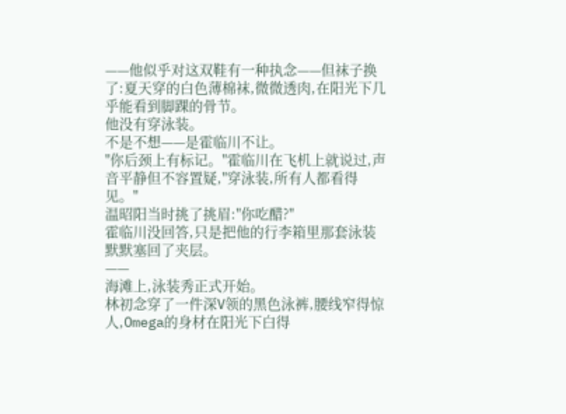——他似乎对这双鞋有一种执念——但袜子换了:夏天穿的白色薄棉袜,微微透肉,在阳光下几乎能看到脚踝的骨节。
他没有穿泳装。
不是不想——是霍临川不让。
"你后颈上有标记。"霍临川在飞机上就说过,声音平静但不容置疑,"穿泳装,所有人都看得见。"
温昭阳当时挑了挑眉:"你吃醋?"
霍临川没回答,只是把他的行李箱里那套泳装默默塞回了夹层。
——
海滩上,泳装秀正式开始。
林初念穿了一件深V领的黑色泳裤,腰线窄得惊人,Omega的身材在阳光下白得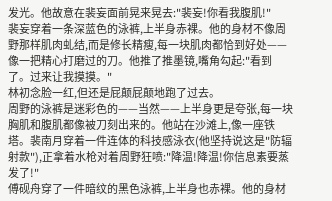发光。他故意在裴妄面前晃来晃去:"裴妄!你看我腹肌!"
裴妄穿着一条深蓝色的泳裤,上半身赤裸。他的身材不像周野那样肌肉虬结,而是修长精瘦,每一块肌肉都恰到好处——像一把精心打磨过的刀。他推了推墨镜,嘴角勾起:"看到了。过来让我摸摸。"
林初念脸一红,但还是屁颠屁颠地跑了过去。
周野的泳裤是迷彩色的——当然——上半身更是夸张,每一块胸肌和腹肌都像被刀刻出来的。他站在沙滩上,像一座铁塔。裴南月穿着一件连体的科技感泳衣(他坚持说这是"防辐射款"),正拿着水枪对着周野狂喷:"降温!降温!你信息素要蒸发了!"
傅砚舟穿了一件暗纹的黑色泳裤,上半身也赤裸。他的身材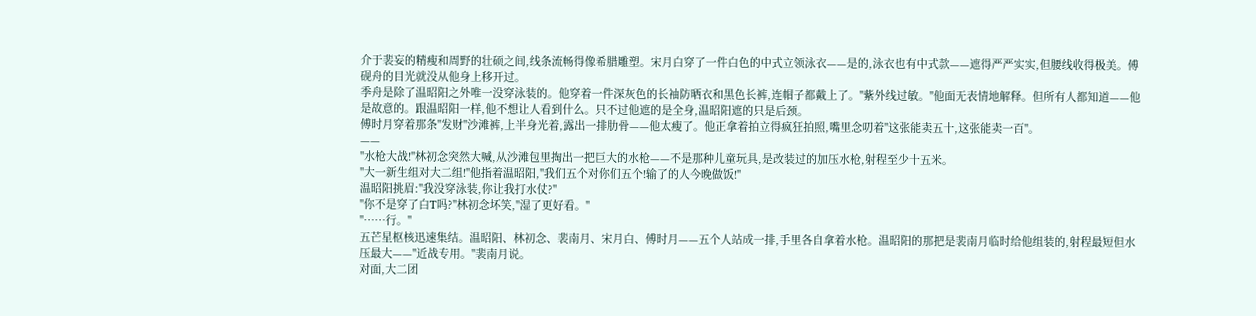介于裴妄的精瘦和周野的壮硕之间,线条流畅得像希腊雕塑。宋月白穿了一件白色的中式立领泳衣——是的,泳衣也有中式款——遮得严严实实,但腰线收得极美。傅砚舟的目光就没从他身上移开过。
季舟是除了温昭阳之外唯一没穿泳装的。他穿着一件深灰色的长袖防晒衣和黑色长裤,连帽子都戴上了。"紫外线过敏。"他面无表情地解释。但所有人都知道——他是故意的。跟温昭阳一样,他不想让人看到什么。只不过他遮的是全身,温昭阳遮的只是后颈。
傅时月穿着那条"发财"沙滩裤,上半身光着,露出一排肋骨——他太瘦了。他正拿着拍立得疯狂拍照,嘴里念叨着"这张能卖五十,这张能卖一百"。
——
"水枪大战!"林初念突然大喊,从沙滩包里掏出一把巨大的水枪——不是那种儿童玩具,是改装过的加压水枪,射程至少十五米。
"大一新生组对大二组!"他指着温昭阳,"我们五个对你们五个!输了的人今晚做饭!"
温昭阳挑眉:"我没穿泳装,你让我打水仗?"
"你不是穿了白T吗?"林初念坏笑,"湿了更好看。"
"……行。"
五芒星枢核迅速集结。温昭阳、林初念、裴南月、宋月白、傅时月——五个人站成一排,手里各自拿着水枪。温昭阳的那把是裴南月临时给他组装的,射程最短但水压最大——"近战专用。"裴南月说。
对面,大二团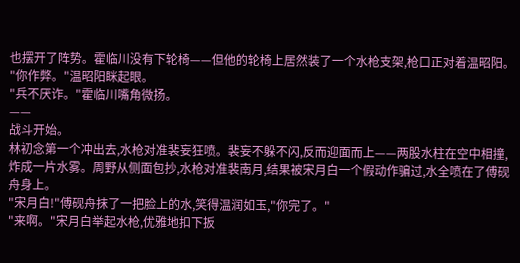也摆开了阵势。霍临川没有下轮椅——但他的轮椅上居然装了一个水枪支架,枪口正对着温昭阳。
"你作弊。"温昭阳眯起眼。
"兵不厌诈。"霍临川嘴角微扬。
——
战斗开始。
林初念第一个冲出去,水枪对准裴妄狂喷。裴妄不躲不闪,反而迎面而上——两股水柱在空中相撞,炸成一片水雾。周野从侧面包抄,水枪对准裴南月,结果被宋月白一个假动作骗过,水全喷在了傅砚舟身上。
"宋月白!"傅砚舟抹了一把脸上的水,笑得温润如玉,"你完了。"
"来啊。"宋月白举起水枪,优雅地扣下扳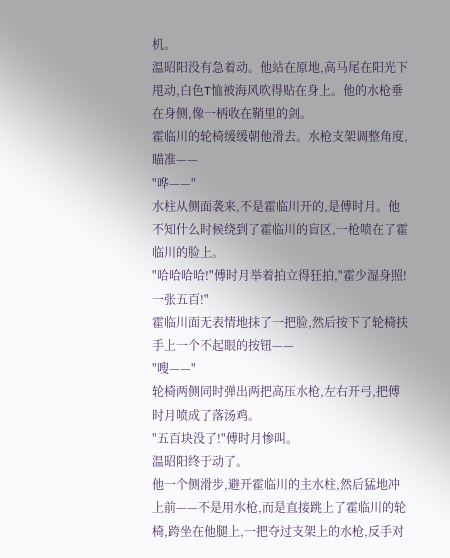机。
温昭阳没有急着动。他站在原地,高马尾在阳光下甩动,白色T恤被海风吹得贴在身上。他的水枪垂在身侧,像一柄收在鞘里的剑。
霍临川的轮椅缓缓朝他滑去。水枪支架调整角度,瞄准——
"哗——"
水柱从侧面袭来,不是霍临川开的,是傅时月。他不知什么时候绕到了霍临川的盲区,一枪喷在了霍临川的脸上。
"哈哈哈哈!"傅时月举着拍立得狂拍,"霍少湿身照!一张五百!"
霍临川面无表情地抹了一把脸,然后按下了轮椅扶手上一个不起眼的按钮——
"嗖——"
轮椅两侧同时弹出两把高压水枪,左右开弓,把傅时月喷成了落汤鸡。
"五百块没了!"傅时月惨叫。
温昭阳终于动了。
他一个侧滑步,避开霍临川的主水柱,然后猛地冲上前——不是用水枪,而是直接跳上了霍临川的轮椅,跨坐在他腿上,一把夺过支架上的水枪,反手对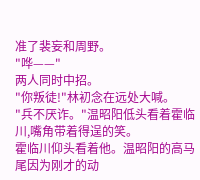准了裴妄和周野。
"哗——"
两人同时中招。
"你叛徒!"林初念在远处大喊。
"兵不厌诈。"温昭阳低头看着霍临川,嘴角带着得逞的笑。
霍临川仰头看着他。温昭阳的高马尾因为刚才的动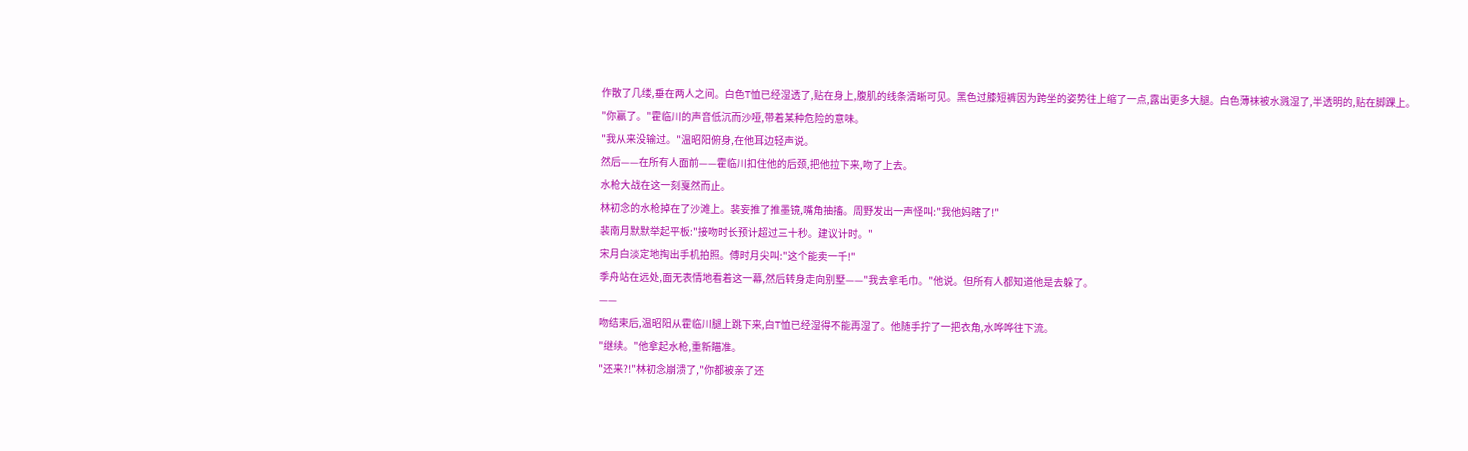作散了几缕,垂在两人之间。白色T恤已经湿透了,贴在身上,腹肌的线条清晰可见。黑色过膝短裤因为跨坐的姿势往上缩了一点,露出更多大腿。白色薄袜被水溅湿了,半透明的,贴在脚踝上。
"你赢了。"霍临川的声音低沉而沙哑,带着某种危险的意味。
"我从来没输过。"温昭阳俯身,在他耳边轻声说。
然后——在所有人面前——霍临川扣住他的后颈,把他拉下来,吻了上去。
水枪大战在这一刻戛然而止。
林初念的水枪掉在了沙滩上。裴妄推了推墨镜,嘴角抽搐。周野发出一声怪叫:"我他妈瞎了!"
裴南月默默举起平板:"接吻时长预计超过三十秒。建议计时。"
宋月白淡定地掏出手机拍照。傅时月尖叫:"这个能卖一千!"
季舟站在远处,面无表情地看着这一幕,然后转身走向别墅——"我去拿毛巾。"他说。但所有人都知道他是去躲了。
——
吻结束后,温昭阳从霍临川腿上跳下来,白T恤已经湿得不能再湿了。他随手拧了一把衣角,水哗哗往下流。
"继续。"他拿起水枪,重新瞄准。
"还来?!"林初念崩溃了,"你都被亲了还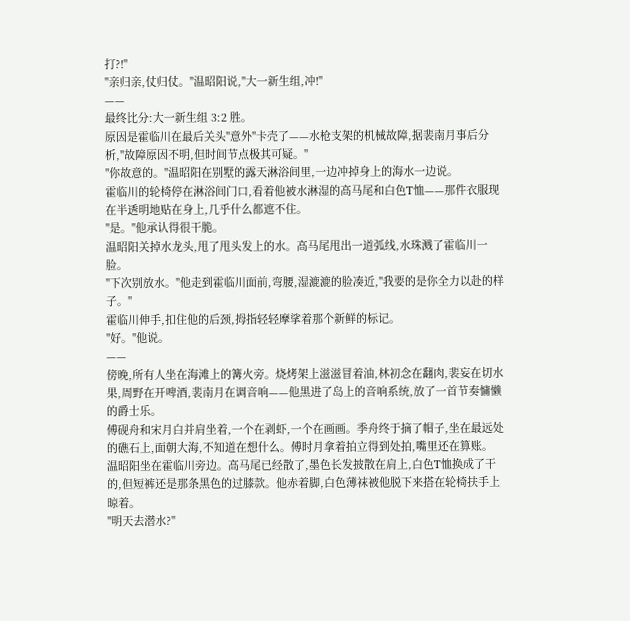打?!"
"亲归亲,仗归仗。"温昭阳说,"大一新生组,冲!"
——
最终比分:大一新生组 3:2 胜。
原因是霍临川在最后关头"意外"卡壳了——水枪支架的机械故障,据裴南月事后分析,"故障原因不明,但时间节点极其可疑。"
"你故意的。"温昭阳在别墅的露天淋浴间里,一边冲掉身上的海水一边说。
霍临川的轮椅停在淋浴间门口,看着他被水淋湿的高马尾和白色T恤——那件衣服现在半透明地贴在身上,几乎什么都遮不住。
"是。"他承认得很干脆。
温昭阳关掉水龙头,甩了甩头发上的水。高马尾甩出一道弧线,水珠溅了霍临川一脸。
"下次别放水。"他走到霍临川面前,弯腰,湿漉漉的脸凑近,"我要的是你全力以赴的样子。"
霍临川伸手,扣住他的后颈,拇指轻轻摩挲着那个新鲜的标记。
"好。"他说。
——
傍晚,所有人坐在海滩上的篝火旁。烧烤架上滋滋冒着油,林初念在翻肉,裴妄在切水果,周野在开啤酒,裴南月在调音响——他黑进了岛上的音响系统,放了一首节奏慵懒的爵士乐。
傅砚舟和宋月白并肩坐着,一个在剥虾,一个在画画。季舟终于摘了帽子,坐在最远处的礁石上,面朝大海,不知道在想什么。傅时月拿着拍立得到处拍,嘴里还在算账。
温昭阳坐在霍临川旁边。高马尾已经散了,墨色长发披散在肩上,白色T恤换成了干的,但短裤还是那条黑色的过膝款。他赤着脚,白色薄袜被他脱下来搭在轮椅扶手上晾着。
"明天去潜水?"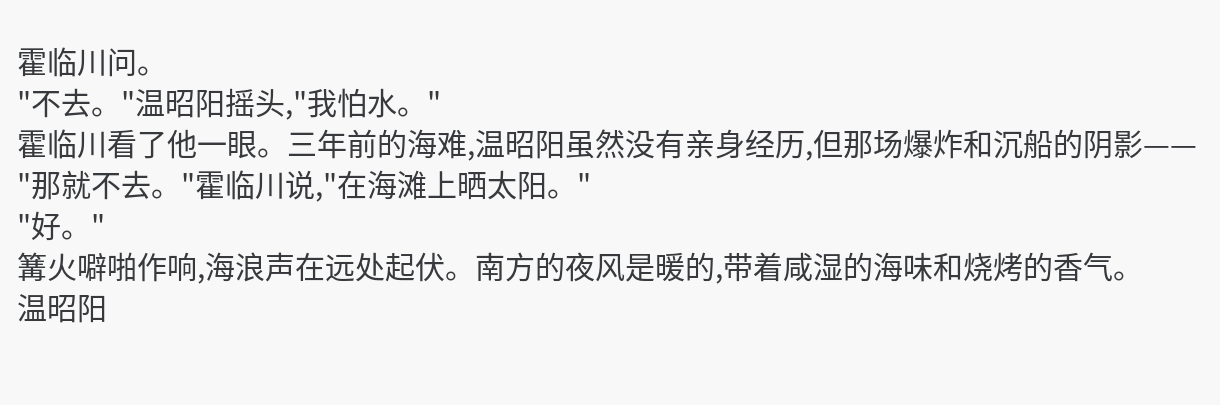霍临川问。
"不去。"温昭阳摇头,"我怕水。"
霍临川看了他一眼。三年前的海难,温昭阳虽然没有亲身经历,但那场爆炸和沉船的阴影——
"那就不去。"霍临川说,"在海滩上晒太阳。"
"好。"
篝火噼啪作响,海浪声在远处起伏。南方的夜风是暖的,带着咸湿的海味和烧烤的香气。
温昭阳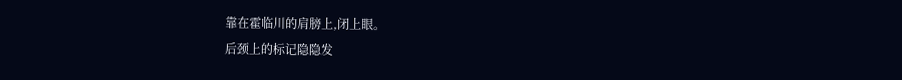靠在霍临川的肩膀上,闭上眼。
后颈上的标记隐隐发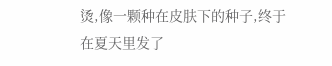烫,像一颗种在皮肤下的种子,终于在夏天里发了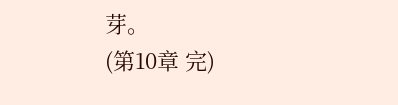芽。
(第10章 完)